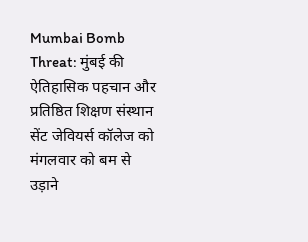Mumbai Bomb Threat: मुंबई की ऐतिहासिक पहचान और प्रतिष्ठित शिक्षण संस्थान सेंट जेवियर्स कॉलेज को मंगलवार को बम से उड़ाने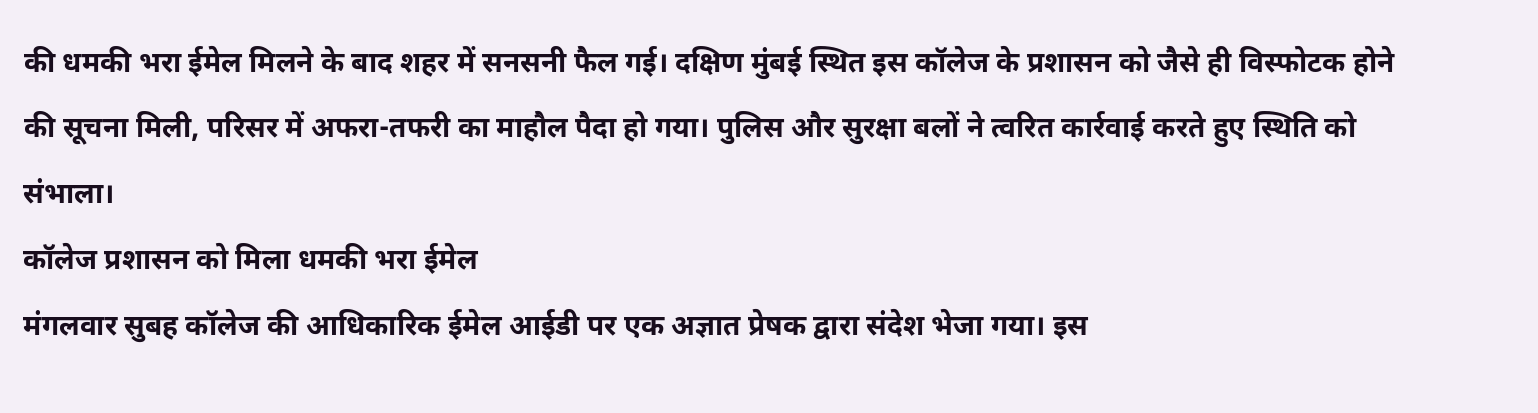की धमकी भरा ईमेल मिलने के बाद शहर में सनसनी फैल गई। दक्षिण मुंबई स्थित इस कॉलेज के प्रशासन को जैसे ही विस्फोटक होने की सूचना मिली, परिसर में अफरा-तफरी का माहौल पैदा हो गया। पुलिस और सुरक्षा बलों ने त्वरित कार्रवाई करते हुए स्थिति को संभाला।
कॉलेज प्रशासन को मिला धमकी भरा ईमेल
मंगलवार सुबह कॉलेज की आधिकारिक ईमेल आईडी पर एक अज्ञात प्रेषक द्वारा संदेश भेजा गया। इस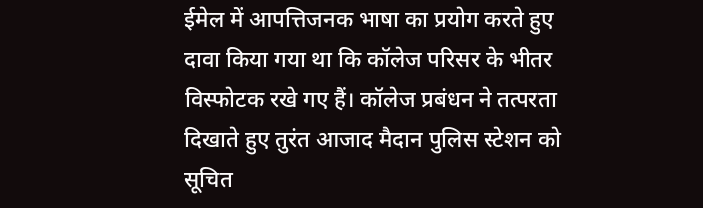ईमेल में आपत्तिजनक भाषा का प्रयोग करते हुए दावा किया गया था कि कॉलेज परिसर के भीतर विस्फोटक रखे गए हैं। कॉलेज प्रबंधन ने तत्परता दिखाते हुए तुरंत आजाद मैदान पुलिस स्टेशन को सूचित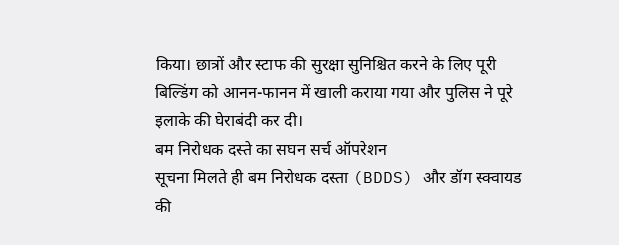किया। छात्रों और स्टाफ की सुरक्षा सुनिश्चित करने के लिए पूरी बिल्डिंग को आनन-फानन में खाली कराया गया और पुलिस ने पूरे इलाके की घेराबंदी कर दी।
बम निरोधक दस्ते का सघन सर्च ऑपरेशन
सूचना मिलते ही बम निरोधक दस्ता (BDDS) और डॉग स्क्वायड की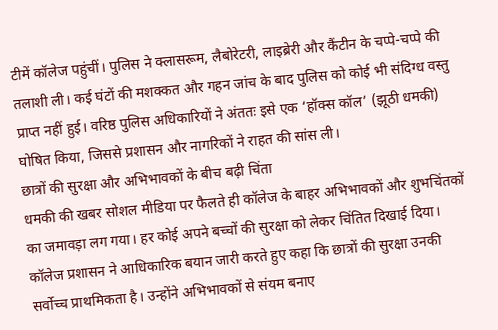टीमें कॉलेज पहुंचीं। पुलिस ने क्लासरूम, लैबोरेटरी, लाइब्रेरी और कैंटीन के चप्पे-चप्पे की तलाशी ली। कई घंटों की मशक्कत और गहन जांच के बाद पुलिस को कोई भी संदिग्ध वस्तु प्राप्त नहीं हुई। वरिष्ठ पुलिस अधिकारियों ने अंततः इसे एक ‘हॉक्स कॉल’ (झूठी धमकी) घोषित किया, जिससे प्रशासन और नागरिकों ने राहत की सांस ली।
छात्रों की सुरक्षा और अभिभावकों के बीच बढ़ी चिंता
धमकी की खबर सोशल मीडिया पर फैलते ही कॉलेज के बाहर अभिभावकों और शुभचिंतकों का जमावड़ा लग गया। हर कोई अपने बच्चों की सुरक्षा को लेकर चिंतित दिखाई दिया। कॉलेज प्रशासन ने आधिकारिक बयान जारी करते हुए कहा कि छात्रों की सुरक्षा उनकी सर्वोच्च प्राथमिकता है। उन्होंने अभिभावकों से संयम बनाए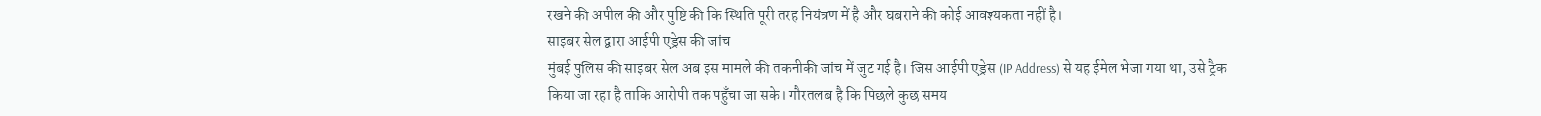रखने की अपील की और पुष्टि की कि स्थिति पूरी तरह नियंत्रण में है और घबराने की कोई आवश्यकता नहीं है।
साइबर सेल द्वारा आईपी एड्रेस की जांच
मुंबई पुलिस की साइबर सेल अब इस मामले की तकनीकी जांच में जुट गई है। जिस आईपी एड्रेस (IP Address) से यह ईमेल भेजा गया था, उसे ट्रैक किया जा रहा है ताकि आरोपी तक पहुँचा जा सके। गौरतलब है कि पिछले कुछ समय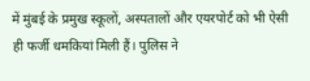में मुंबई के प्रमुख स्कूलों, अस्पतालों और एयरपोर्ट को भी ऐसी ही फर्जी धमकियां मिली हैं। पुलिस ने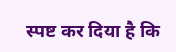स्पष्ट कर दिया है कि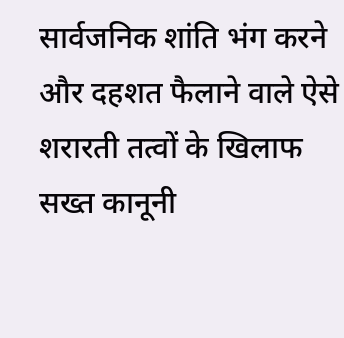सार्वजनिक शांति भंग करने और दहशत फैलाने वाले ऐसे शरारती तत्वों के खिलाफ सख्त कानूनी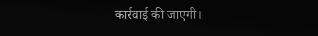कार्रवाई की जाएगी।